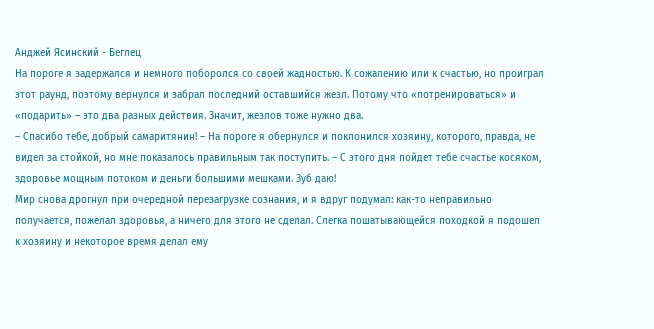Анджей Ясинский - Беглец
На пороге я задержался и немного поборолся со своей жадностью. К сожалению или к счастью, но проиграл этот раунд, поэтому вернулся и забрал последний оставшийся жезл. Потому что «потренироваться» и «подарить» – это два разных действия. Значит, жезлов тоже нужно два.
– Спасибо тебе, добрый самаритянин! – На пороге я обернулся и поклонился хозяину, которого, правда, не видел за стойкой, но мне показалось правильным так поступить. – С этого дня пойдет тебе счастье косяком, здоровье мощным потоком и деньги большими мешками. Зуб даю!
Мир снова дрогнул при очередной перезагрузке сознания, и я вдруг подумал: как-то неправильно получается, пожелал здоровья, а ничего для этого не сделал. Слегка пошатывающейся походкой я подошел к хозяину и некоторое время делал ему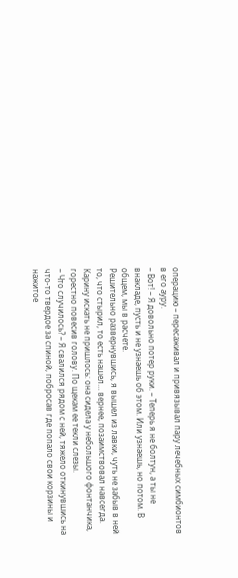операцию – пересаживал и привязывал пару лечебных симбионтов в его ауру.
– Вот! – Я довольно потер руки. – Теперь я не болтун, а ты не внакладе, пусть и не узнаешь об этом. Или узнаешь, но потом. В общем, мы в расчете.
Решительно развернувшись, я вышел из лавки, чуть не забыв в ней то, что стырил, то есть нашел… вернее, позаимствовал навсегда.
Карину искать не пришлось: она сидела у небольшого фонтанчика, горестно повесив голову. По щекам ее текли слезы.
– Что случилось? – Я свалился рядом с ней, тяжело откинувшись на что-то твердое за спиной, побросав где попало свои корзины и нажитое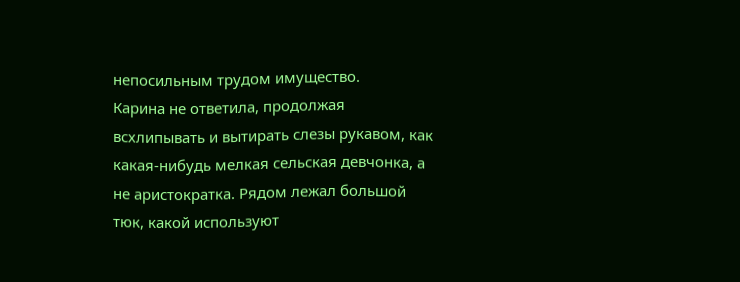непосильным трудом имущество.
Карина не ответила, продолжая всхлипывать и вытирать слезы рукавом, как какая-нибудь мелкая сельская девчонка, а не аристократка. Рядом лежал большой тюк, какой используют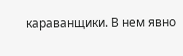караванщики. В нем явно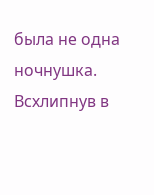была не одна ночнушка.
Всхлипнув в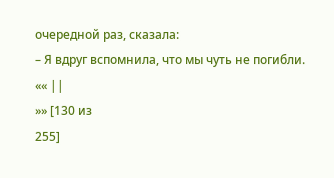очередной раз, сказала:
– Я вдруг вспомнила, что мы чуть не погибли.
«« ||
»» [130 из
255]